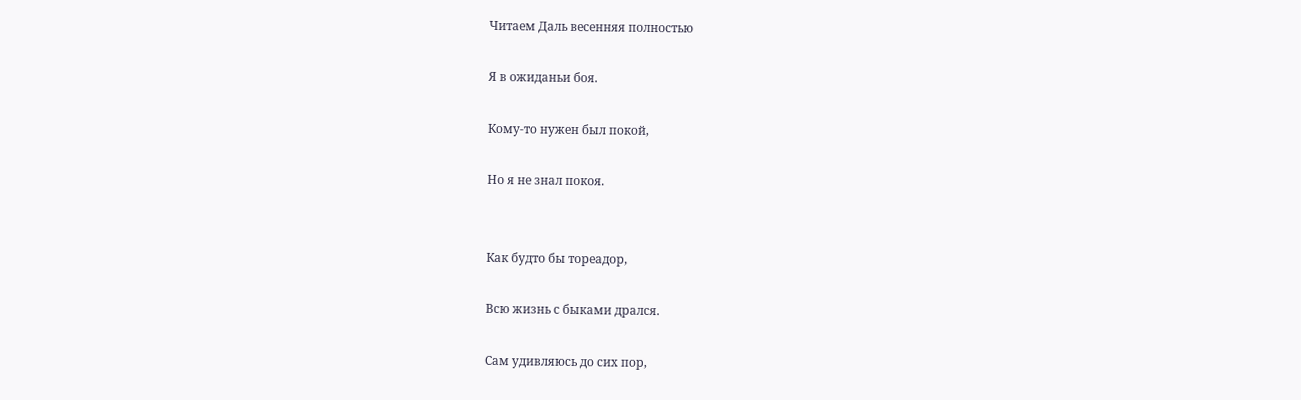Читаем Даль весенняя полностью

Я в ожиданьи боя.

Кому-то нужен был покой,

Но я не знал покоя.


Как будто бы тореадор,

Всю жизнь с быками дрался.

Сам удивляюсь до сих пор,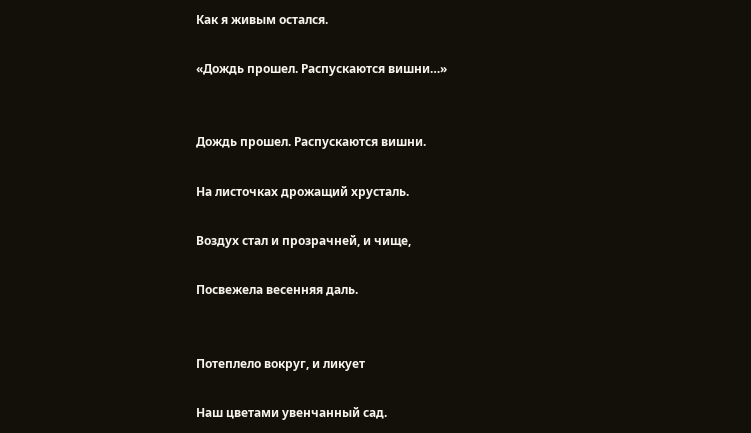Как я живым остался.

«Дождь прошел. Распускаются вишни…»


Дождь прошел. Распускаются вишни.

На листочках дрожащий хрусталь.

Воздух стал и прозрачней, и чище,

Посвежела весенняя даль.


Потеплело вокруг, и ликует

Наш цветами увенчанный сад.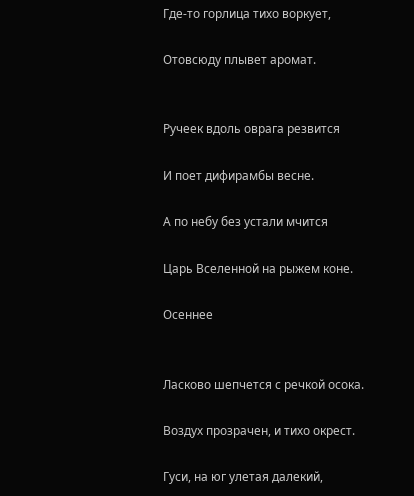Где-то горлица тихо воркует,

Отовсюду плывет аромат.


Ручеек вдоль оврага резвится

И поет дифирамбы весне.

А по небу без устали мчится

Царь Вселенной на рыжем коне.

Осеннее


Ласково шепчется с речкой осока.

Воздух прозрачен, и тихо окрест.

Гуси, на юг улетая далекий,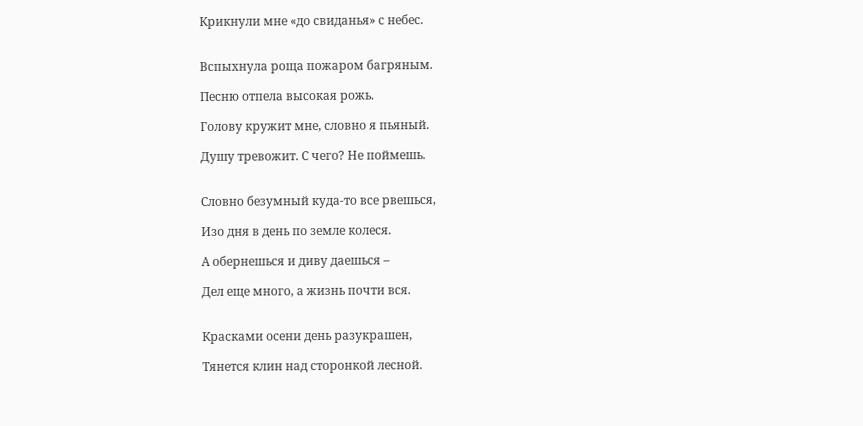Крикнули мне «до свиданья» с небес.


Вспыхнула роща пожаром багряным.

Песню отпела высокая рожь.

Голову кружит мне, словно я пьяный.

Душу тревожит. С чего? Не поймешь.


Словно безумный куда-то все рвешься,

Изо дня в день по земле колеся.

А обернешься и диву даешься –

Дел еще много, а жизнь почти вся.


Красками осени день разукрашен,

Тянется клин над сторонкой лесной.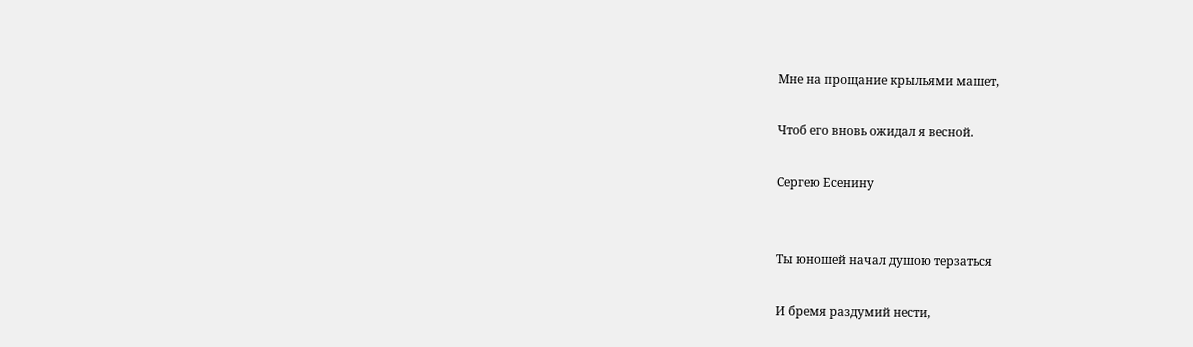Мне на прощание крыльями машет,

Чтоб его вновь ожидал я весной.

Сергею Есенину


Ты юношей начал душою терзаться

И бремя раздумий нести,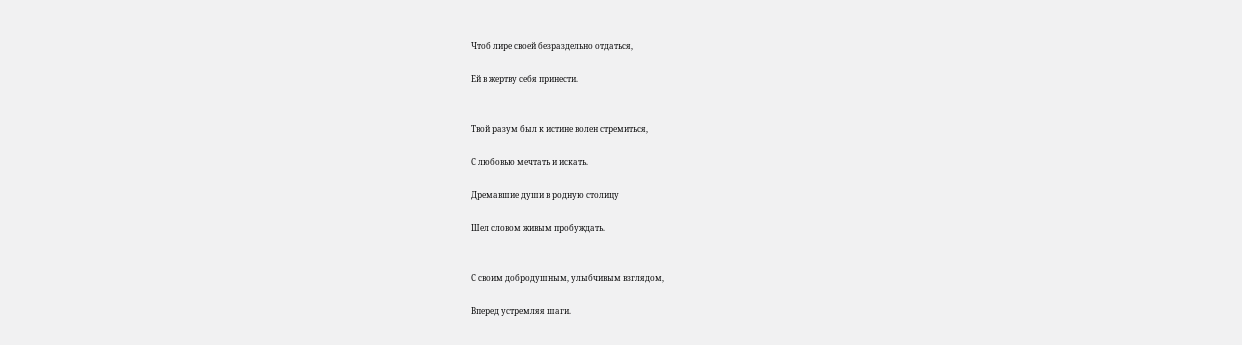Чтоб лире своей безраздельно отдаться,

Ей в жертву себя принести.


Твой разум был к истине волен стремиться,

С любовью мечтать и искать.

Дремавшие души в родную столицу

Шел словом живым пробуждать.


С своим добродушным, улыбчивым взглядом,

Вперед устремляя шаги.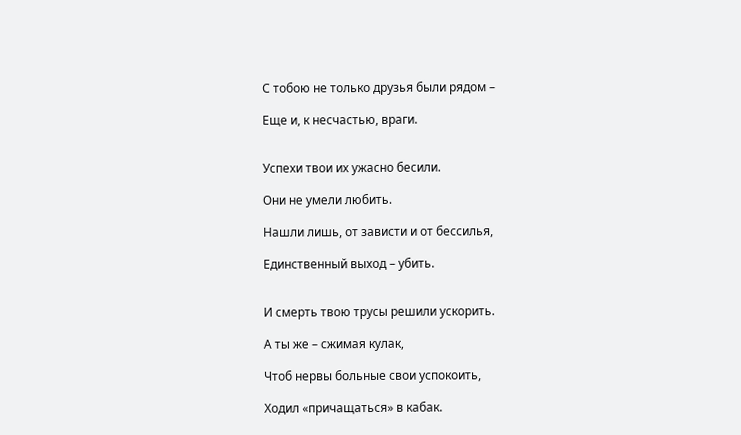С тобою не только друзья были рядом –

Еще и, к несчастью, враги.


Успехи твои их ужасно бесили.

Они не умели любить.

Нашли лишь, от зависти и от бессилья,

Единственный выход – убить.


И смерть твою трусы решили ускорить.

А ты же – сжимая кулак,

Чтоб нервы больные свои успокоить,

Ходил «причащаться» в кабак.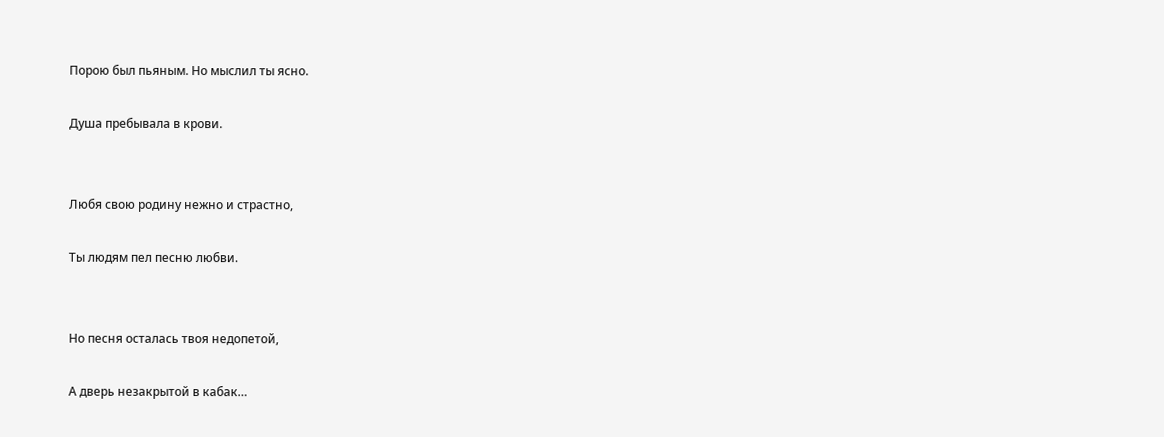Порою был пьяным. Но мыслил ты ясно.

Душа пребывала в крови.


Любя свою родину нежно и страстно,

Ты людям пел песню любви.


Но песня осталась твоя недопетой,

А дверь незакрытой в кабак…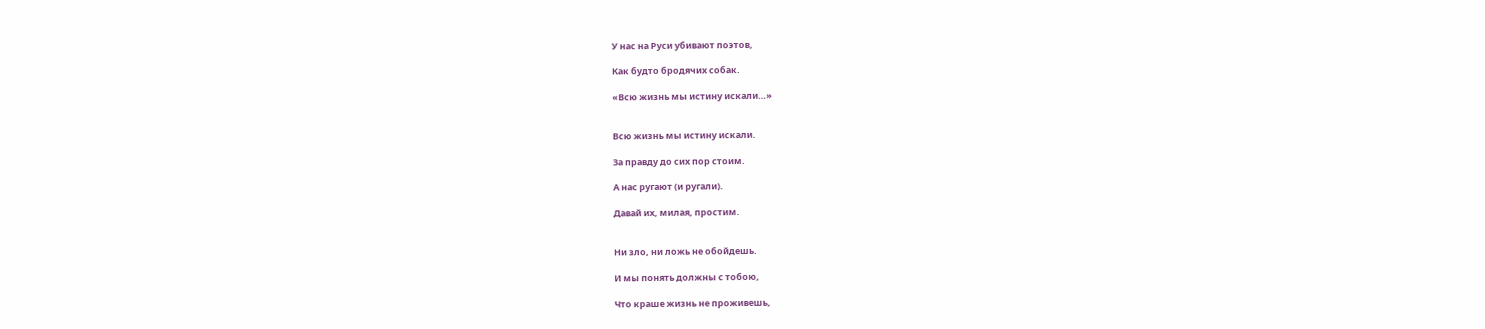У нас на Руси убивают поэтов,

Как будто бродячих собак.

«Всю жизнь мы истину искали…»


Всю жизнь мы истину искали.

За правду до сих пор стоим.

А нас ругают (и ругали).

Давай их, милая, простим.


Ни зло, ни ложь не обойдешь.

И мы понять должны с тобою,

Что краше жизнь не проживешь,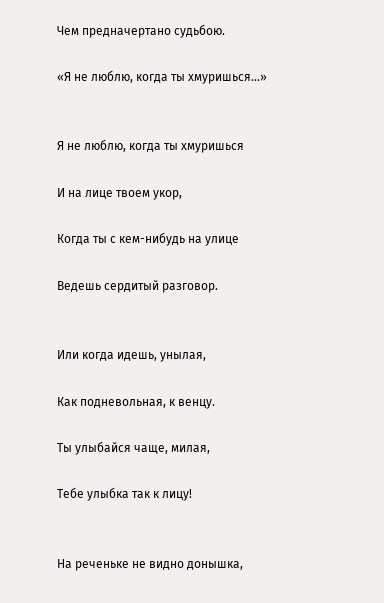Чем предначертано судьбою.

«Я не люблю, когда ты хмуришься…»


Я не люблю, когда ты хмуришься

И на лице твоем укор,

Когда ты с кем-нибудь на улице

Ведешь сердитый разговор.


Или когда идешь, унылая,

Как подневольная, к венцу.

Ты улыбайся чаще, милая,

Тебе улыбка так к лицу!


На реченьке не видно донышка,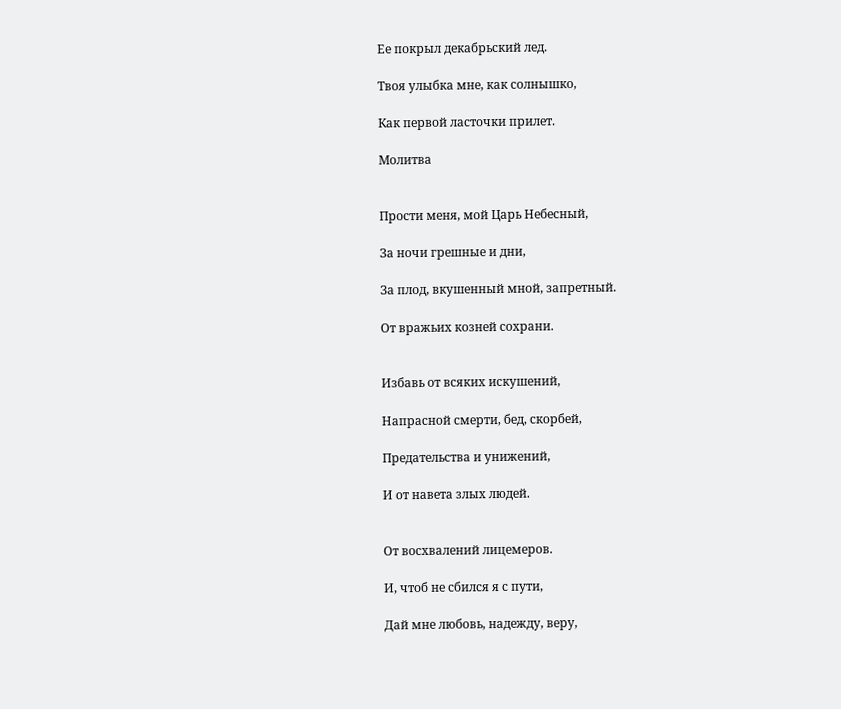Ее покрыл декабрьский лед.

Твоя улыбка мне, как солнышко,

Как первой ласточки прилет.

Молитва


Прости меня, мой Царь Небесный,

За ночи грешные и дни,

За плод, вкушенный мной, запретный.

От вражьих козней сохрани.


Избавь от всяких искушений,

Напрасной смерти, бед, скорбей,

Предательства и унижений,

И от навета злых людей.


От восхвалений лицемеров.

И, чтоб не сбился я с пути,

Дай мне любовь, надежду, веру,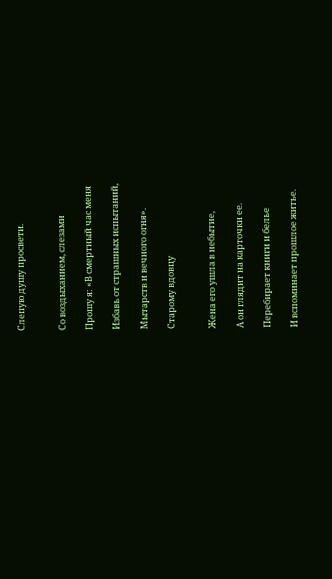Слепую душу просвети.


Со воздыханием, слезами

Прошу я: «В смертный час меня

Избавь от страшных испытаний,

Мытарств и вечного огня».

Старому вдовцу


Жена его ушла в небытие,

А он глядит на карточки ее.

Перебирает книги и белье

И вспоминает прошлое житье.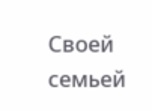Своей семьей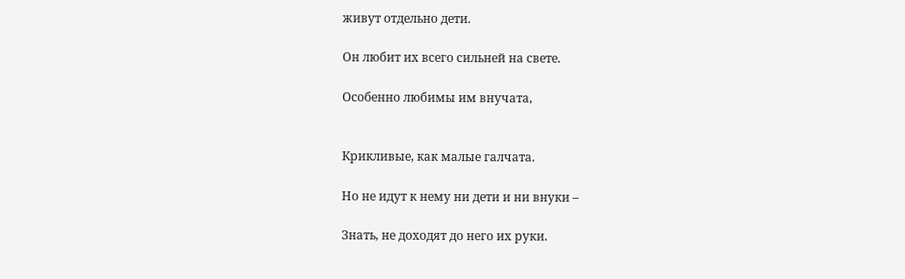живут отдельно дети.

Он любит их всего сильней на свете.

Особенно любимы им внучата,


Крикливые, как малые галчата.

Но не идут к нему ни дети и ни внуки –

Знать, не доходят до него их руки.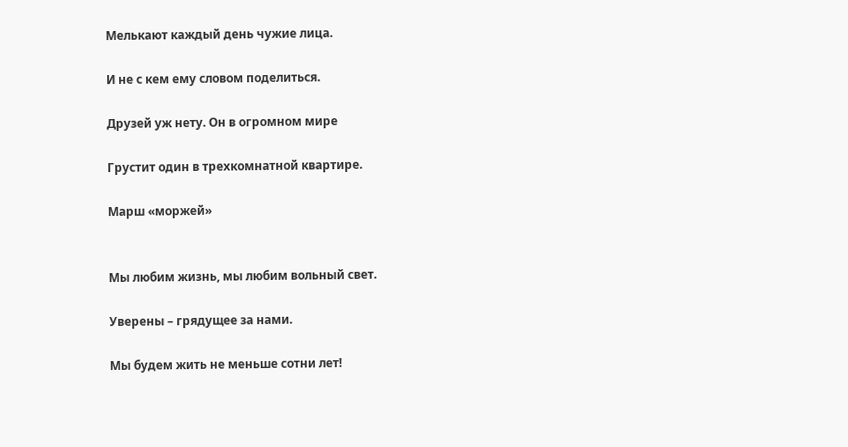Мелькают каждый день чужие лица.

И не с кем ему словом поделиться.

Друзей уж нету. Он в огромном мире

Грустит один в трехкомнатной квартире.

Марш «моржей»


Мы любим жизнь, мы любим вольный свет.

Уверены – грядущее за нами.

Мы будем жить не меньше сотни лет!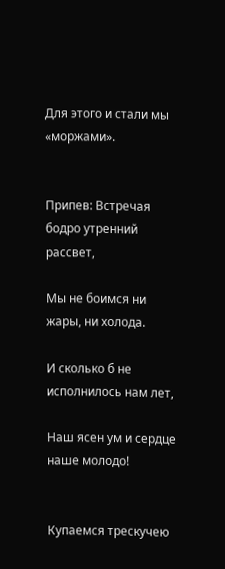Для этого и стали мы «моржами».


Припев: Встречая бодро утренний рассвет,

Мы не боимся ни жары, ни холода.

И сколько б не исполнилось нам лет,

Наш ясен ум и сердце наше молодо!


Купаемся трескучею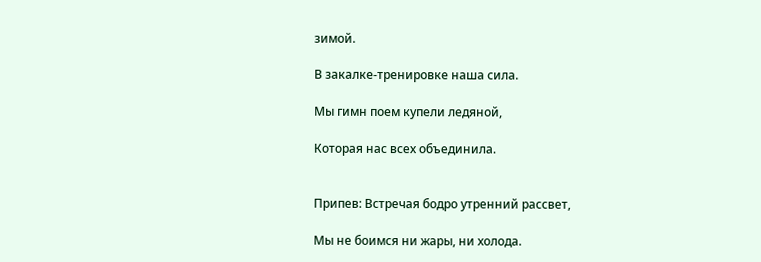зимой.

В закалке-тренировке наша сила.

Мы гимн поем купели ледяной,

Которая нас всех объединила.


Припев: Встречая бодро утренний рассвет,

Мы не боимся ни жары, ни холода.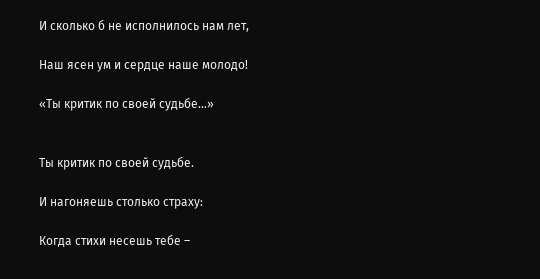И сколько б не исполнилось нам лет,

Наш ясен ум и сердце наше молодо!

«Ты критик по своей судьбе…»


Ты критик по своей судьбе.

И нагоняешь столько страху:

Когда стихи несешь тебе –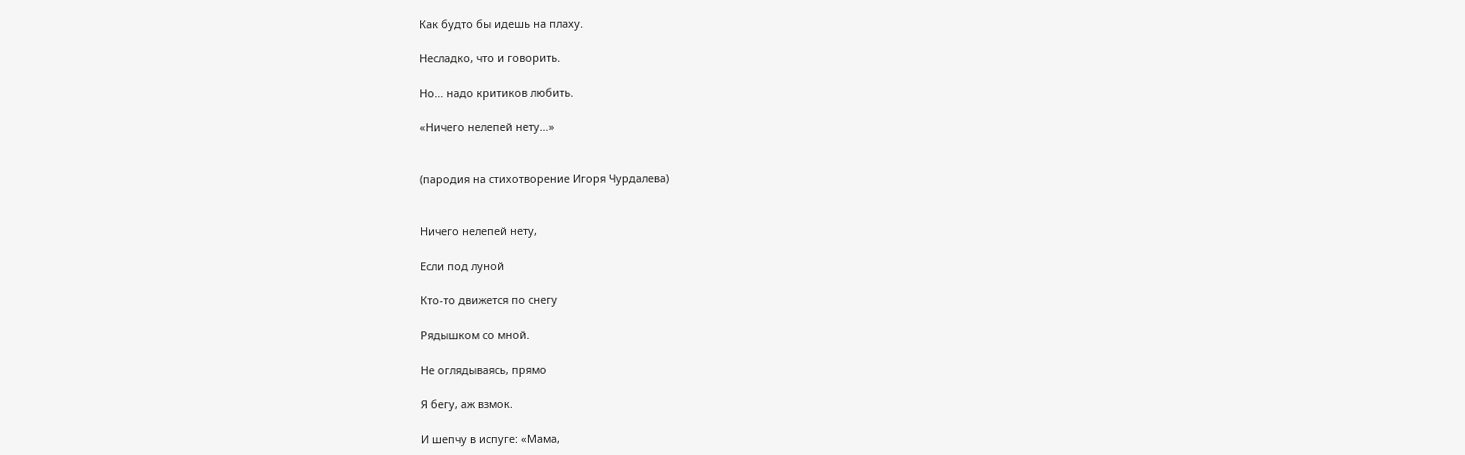Как будто бы идешь на плаху.

Несладко, что и говорить.

Но… надо критиков любить.

«Ничего нелепей нету…»


(пародия на стихотворение Игоря Чурдалева)


Ничего нелепей нету,

Если под луной

Кто-то движется по снегу

Рядышком со мной.

Не оглядываясь, прямо

Я бегу, аж взмок.

И шепчу в испуге: «Мама,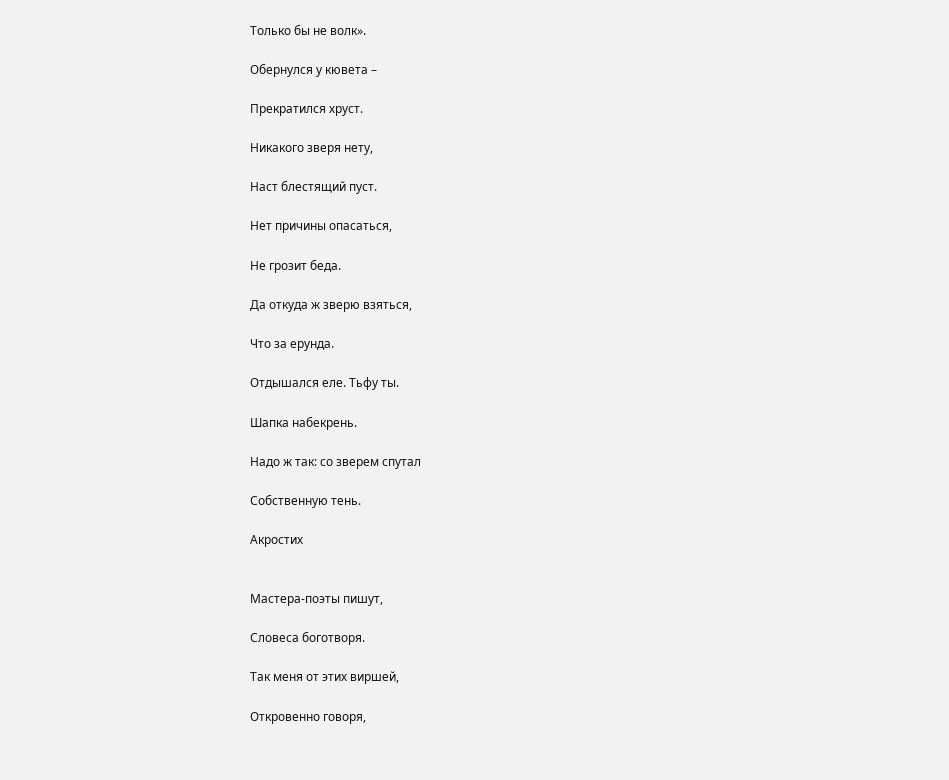Только бы не волк».

Обернулся у кювета –

Прекратился хруст.

Никакого зверя нету,

Наст блестящий пуст.

Нет причины опасаться,

Не грозит беда.

Да откуда ж зверю взяться,

Что за ерунда.

Отдышался еле. Тьфу ты.

Шапка набекрень.

Надо ж так: со зверем спутал

Собственную тень.

Акростих


Мастера-поэты пишут,

Словеса боготворя.

Так меня от этих виршей,

Откровенно говоря,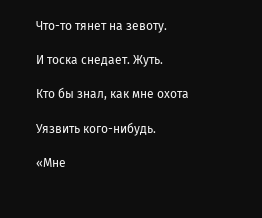Что-то тянет на зевоту.

И тоска снедает. Жуть.

Кто бы знал, как мне охота

Уязвить кого-нибудь.

«Мне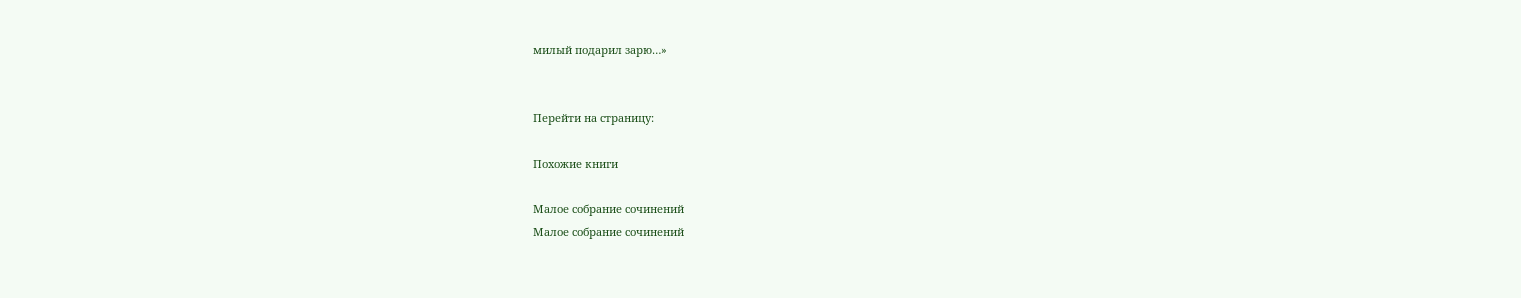милый подарил зарю…»


Перейти на страницу:

Похожие книги

Малое собрание сочинений
Малое собрание сочинений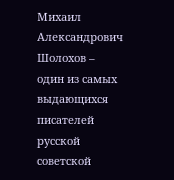Михаил Александрович Шолохов – один из самых выдающихся писателей русской советской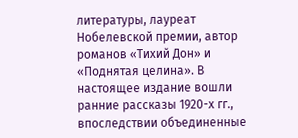литературы, лауреат Нобелевской премии, автор романов «Тихий Дон» и «Поднятая целина». В настоящее издание вошли ранние рассказы 1920-х гг., впоследствии объединенные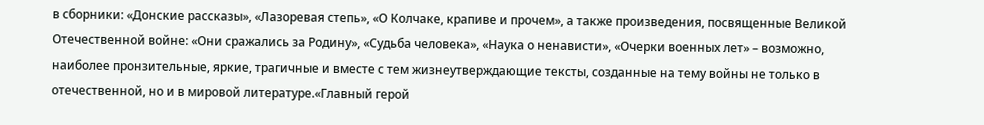в сборники: «Донские рассказы», «Лазоревая степь», «О Колчаке, крапиве и прочем», а также произведения, посвященные Великой Отечественной войне: «Они сражались за Родину», «Судьба человека», «Наука о ненависти», «Очерки военных лет» – возможно, наиболее пронзительные, яркие, трагичные и вместе с тем жизнеутверждающие тексты, созданные на тему войны не только в отечественной, но и в мировой литературе.«Главный герой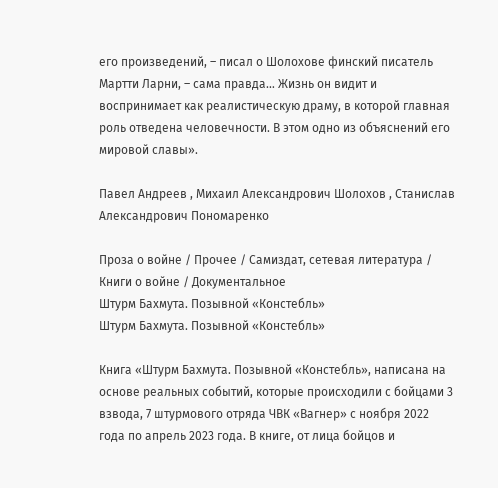его произведений, – писал о Шолохове финский писатель Мартти Ларни, – сама правда… Жизнь он видит и воспринимает как реалистическую драму, в которой главная роль отведена человечности. В этом одно из объяснений его мировой славы».

Павел Андреев , Михаил Александрович Шолохов , Станислав Александрович Пономаренко

Проза о войне / Прочее / Самиздат, сетевая литература / Книги о войне / Документальное
Штурм Бахмута. Позывной «Констебль»
Штурм Бахмута. Позывной «Констебль»

Книга «Штурм Бахмута. Позывной «Констебль», написана на основе реальных событий, которые происходили с бойцами 3 взвода, 7 штурмового отряда ЧВК «Вагнер» с ноября 2022 года по апрель 2023 года. В книге, от лица бойцов и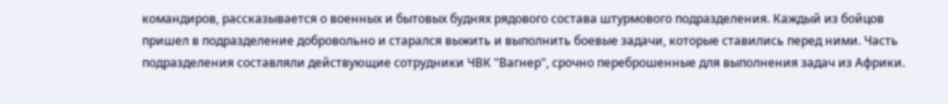командиров, рассказывается о военных и бытовых буднях рядового состава штурмового подразделения. Каждый из бойцов пришел в подразделение добровольно и старался выжить и выполнить боевые задачи, которые ставились перед ними. Часть подразделения составляли действующие сотрудники ЧВК "Вагнер", срочно переброшенные для выполнения задач из Африки.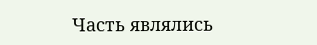Часть являлись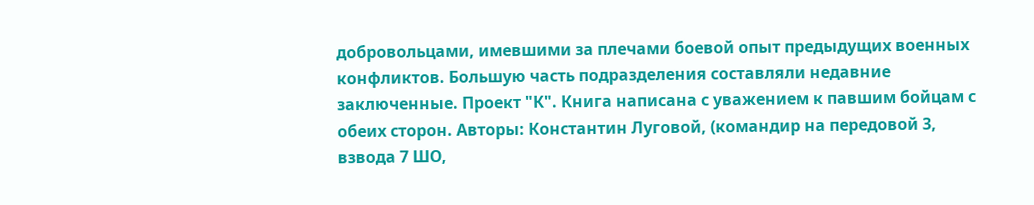добровольцами, имевшими за плечами боевой опыт предыдущих военных конфликтов. Большую часть подразделения составляли недавние заключенные. Проект "К". Книга написана с уважением к павшим бойцам с обеих сторон. Авторы: Константин Луговой, (командир на передовой 3, взвода 7 ШО,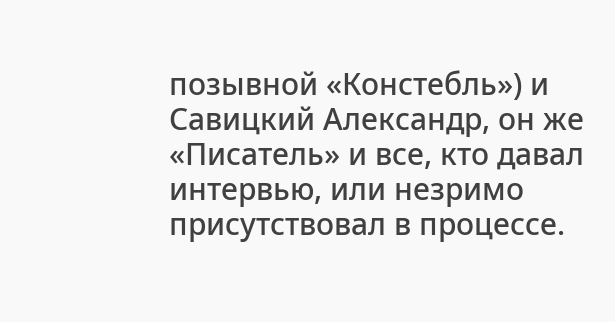позывной «Констебль») и Савицкий Александр, он же «Писатель» и все, кто давал интервью, или незримо присутствовал в процессе.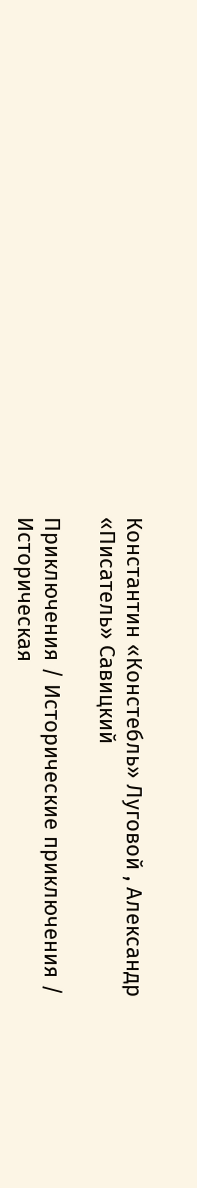Константин «Констебль» Луговой , Александр «Писатель» Савицкий

Приключения / Исторические приключения / Историческая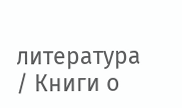литература / Книги о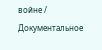войне / Документальное